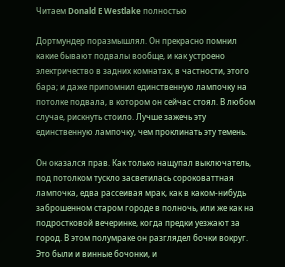Читаем Donald E Westlake полностью

Дортмундер поразмышлял. Он прекрасно помнил какие бывают подвалы вообще, и как устроено электричество в задних комнатах, в частности, этого бара; и даже припомнил единственную лампочку на потолке подвала, в котором он сейчас стоял. В любом случае, рискнуть стоило. Лучше зажечь эту единственную лампочку, чем проклинать эту темень.

Он оказался прав. Как только нащупал выключатель, под потолком тускло засветилась сороковаттная лампочка, едва рассеивая мрак, как в каком-нибудь заброшенном старом городе в полночь, или же как на подростковой вечеринке, когда предки уезжают за город. В этом полумраке он разглядел бочки вокруг. Это были и винные бочонки, и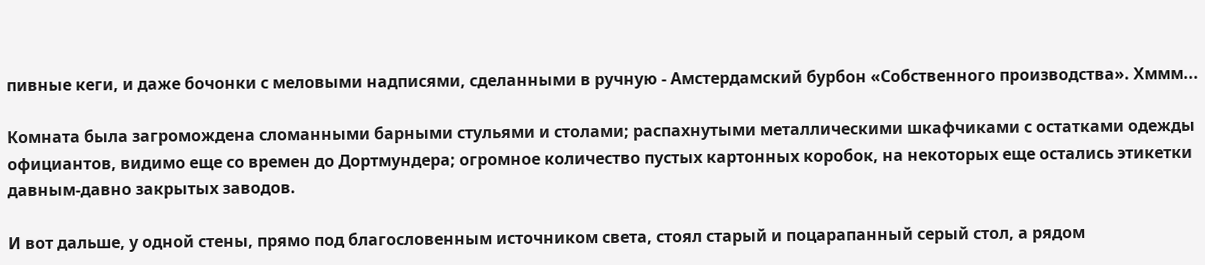пивные кеги, и даже бочонки с меловыми надписями, сделанными в ручную - Амстердамский бурбон «Собственного производства». Хммм...

Комната была загромождена сломанными барными стульями и столами; распахнутыми металлическими шкафчиками с остатками одежды официантов, видимо еще со времен до Дортмундера; огромное количество пустых картонных коробок, на некоторых еще остались этикетки давным-давно закрытых заводов.

И вот дальше, у одной стены, прямо под благословенным источником света, стоял старый и поцарапанный серый стол, а рядом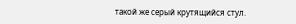такой же серый крутящийся стул.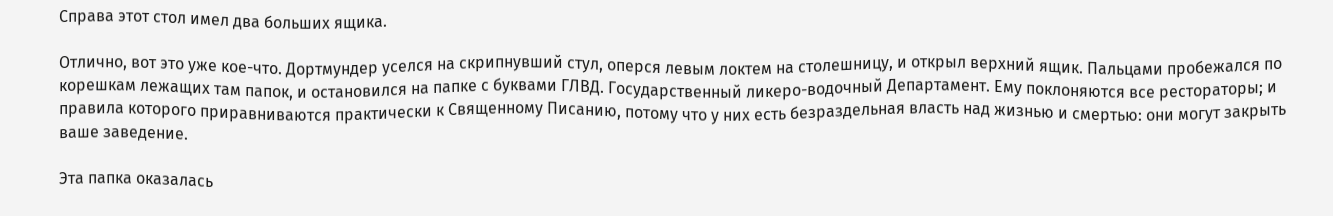Справа этот стол имел два больших ящика.

Отлично, вот это уже кое-что. Дортмундер уселся на скрипнувший стул, оперся левым локтем на столешницу, и открыл верхний ящик. Пальцами пробежался по корешкам лежащих там папок, и остановился на папке с буквами ГЛВД. Государственный ликеро-водочный Департамент. Ему поклоняются все рестораторы; и правила которого приравниваются практически к Священному Писанию, потому что у них есть безраздельная власть над жизнью и смертью: они могут закрыть ваше заведение.

Эта папка оказалась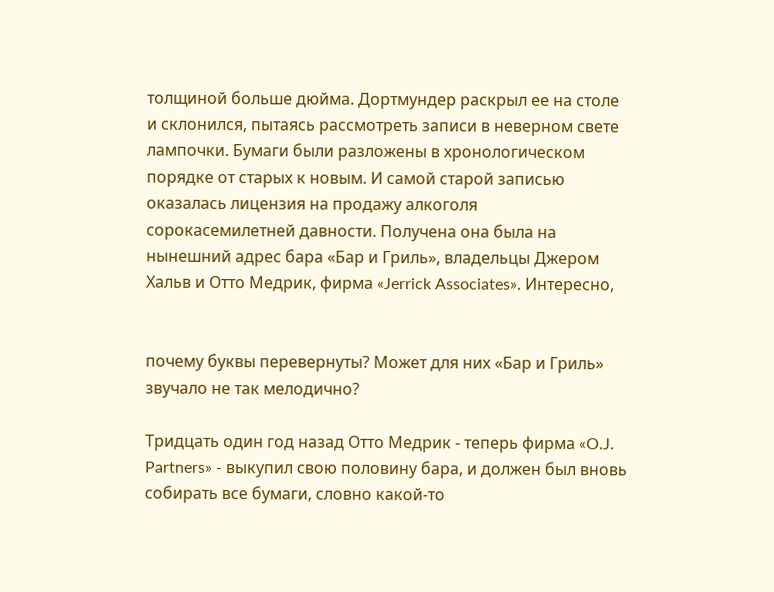толщиной больше дюйма. Дортмундер раскрыл ее на столе и склонился, пытаясь рассмотреть записи в неверном свете лампочки. Бумаги были разложены в хронологическом порядке от старых к новым. И самой старой записью оказалась лицензия на продажу алкоголя сорокасемилетней давности. Получена она была на нынешний адрес бара «Бар и Гриль», владельцы Джером Хальв и Отто Медрик, фирма «Jerrick Associates». Интересно,


почему буквы перевернуты? Может для них «Бар и Гриль» звучало не так мелодично?

Тридцать один год назад Отто Медрик - теперь фирма «O.J. Partners» - выкупил свою половину бара, и должен был вновь собирать все бумаги, словно какой-то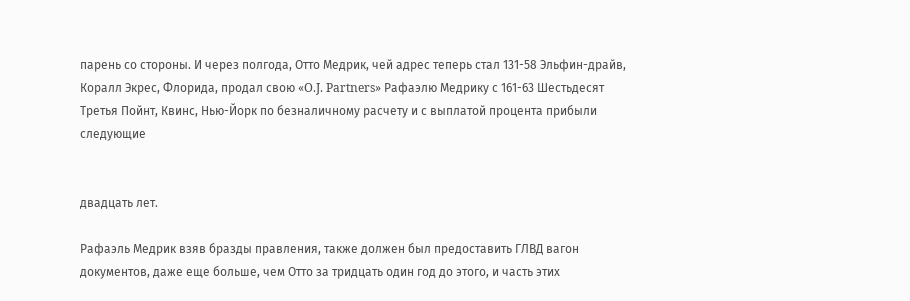парень со стороны. И через полгода, Отто Медрик, чей адрес теперь стал 131-58 Эльфин-драйв, Коралл Экрес, Флорида, продал свою «O.J. Partners» Рафаэлю Медрику с 161-63 Шестьдесят Третья Пойнт, Квинс, Нью-Йорк по безналичному расчету и с выплатой процента прибыли следующие


двадцать лет.

Рафаэль Медрик взяв бразды правления, также должен был предоставить ГЛВД вагон документов, даже еще больше, чем Отто за тридцать один год до этого, и часть этих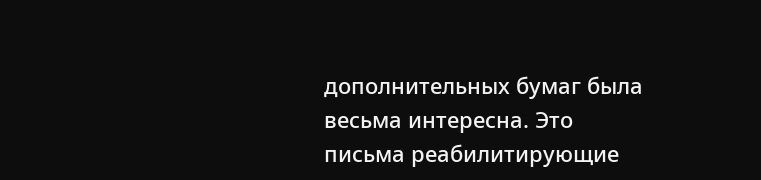дополнительных бумаг была весьма интересна. Это письма реабилитирующие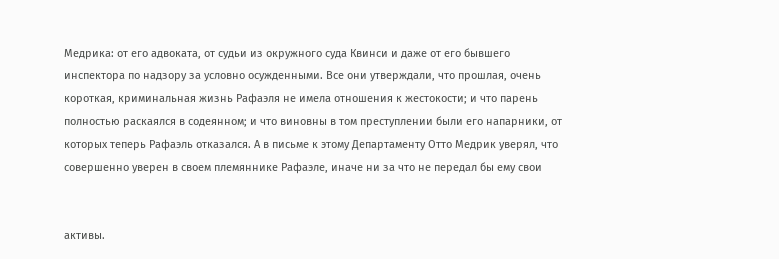Медрика: от его адвоката, от судьи из окружного суда Квинси и даже от его бывшего инспектора по надзору за условно осужденными. Все они утверждали, что прошлая, очень короткая, криминальная жизнь Рафаэля не имела отношения к жестокости; и что парень полностью раскаялся в содеянном; и что виновны в том преступлении были его напарники, от которых теперь Рафаэль отказался. А в письме к этому Департаменту Отто Медрик уверял, что совершенно уверен в своем племяннике Рафаэле, иначе ни за что не передал бы ему свои


активы.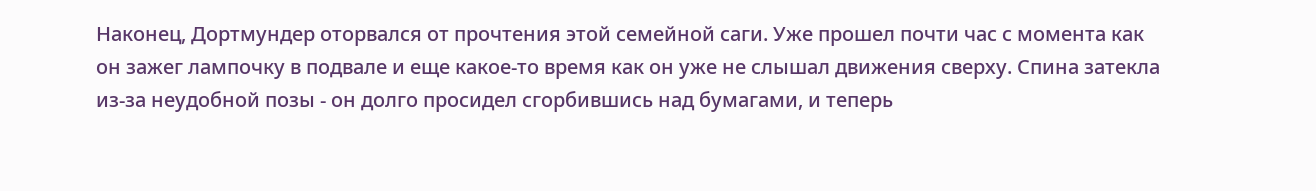Наконец, Дортмундер оторвался от прочтения этой семейной саги. Уже прошел почти час с момента как он зажег лампочку в подвале и еще какое-то время как он уже не слышал движения сверху. Спина затекла из-за неудобной позы - он долго просидел сгорбившись над бумагами, и теперь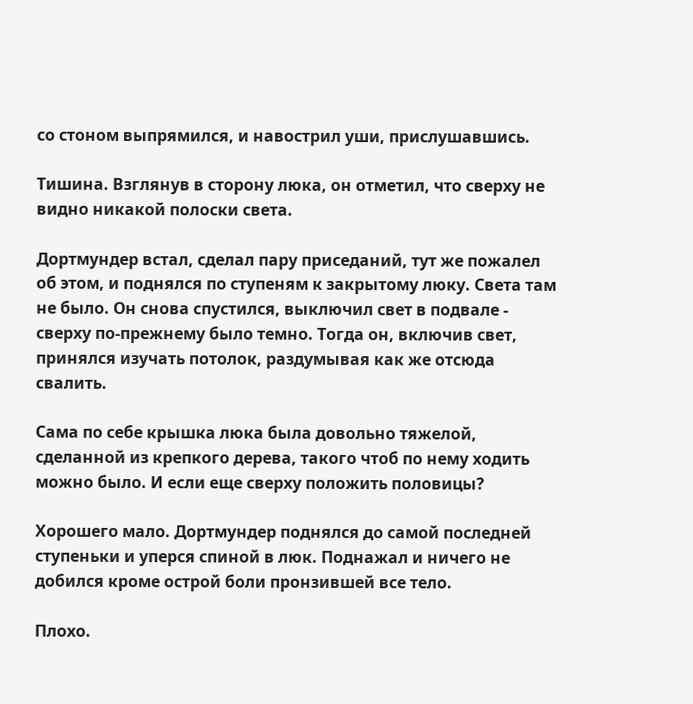со стоном выпрямился, и навострил уши, прислушавшись.

Тишина. Взглянув в сторону люка, он отметил, что сверху не видно никакой полоски света.

Дортмундер встал, сделал пару приседаний, тут же пожалел об этом, и поднялся по ступеням к закрытому люку. Света там не было. Он снова спустился, выключил свет в подвале - сверху по-прежнему было темно. Тогда он, включив свет, принялся изучать потолок, раздумывая как же отсюда свалить.

Сама по себе крышка люка была довольно тяжелой, сделанной из крепкого дерева, такого чтоб по нему ходить можно было. И если еще сверху положить половицы?

Хорошего мало. Дортмундер поднялся до самой последней ступеньки и уперся спиной в люк. Поднажал и ничего не добился кроме острой боли пронзившей все тело.

Плохо.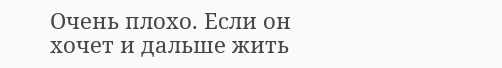Очень плохо. Если он хочет и дальше жить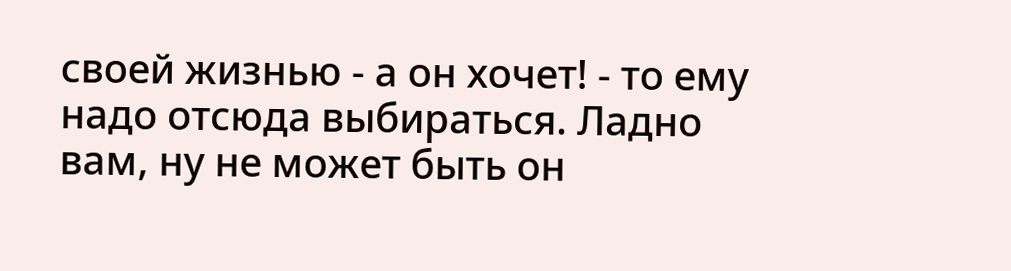своей жизнью - а он хочет! - то ему надо отсюда выбираться. Ладно вам, ну не может быть он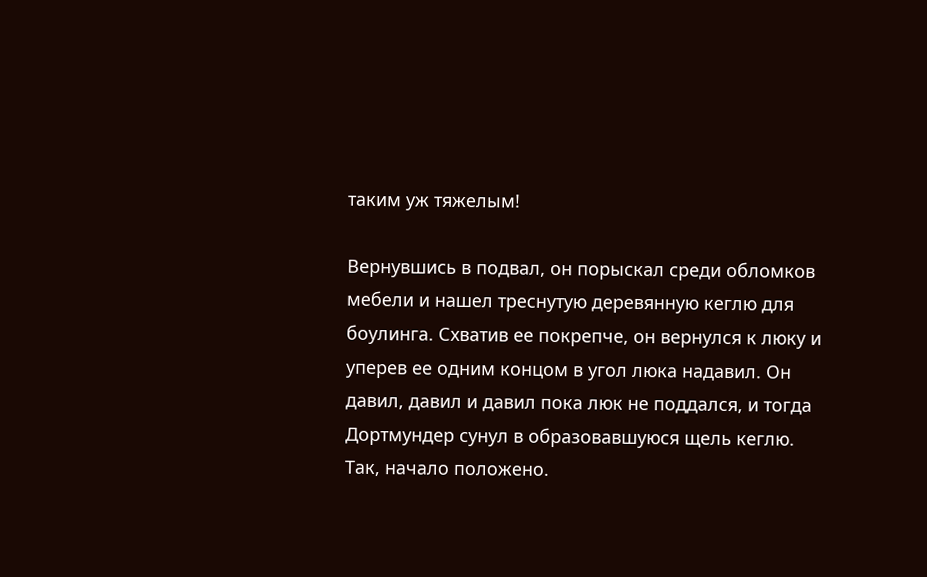таким уж тяжелым!

Вернувшись в подвал, он порыскал среди обломков мебели и нашел треснутую деревянную кеглю для боулинга. Схватив ее покрепче, он вернулся к люку и уперев ее одним концом в угол люка надавил. Он давил, давил и давил пока люк не поддался, и тогда Дортмундер сунул в образовавшуюся щель кеглю. Так, начало положено.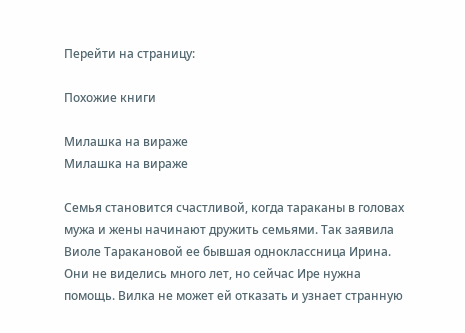Перейти на страницу:

Похожие книги

Милашка на вираже
Милашка на вираже

Семья становится счастливой, когда тараканы в головах мужа и жены начинают дружить семьями. Так заявила Виоле Таракановой ее бывшая одноклассница Ирина. Они не виделись много лет, но сейчас Ире нужна помощь. Вилка не может ей отказать и узнает странную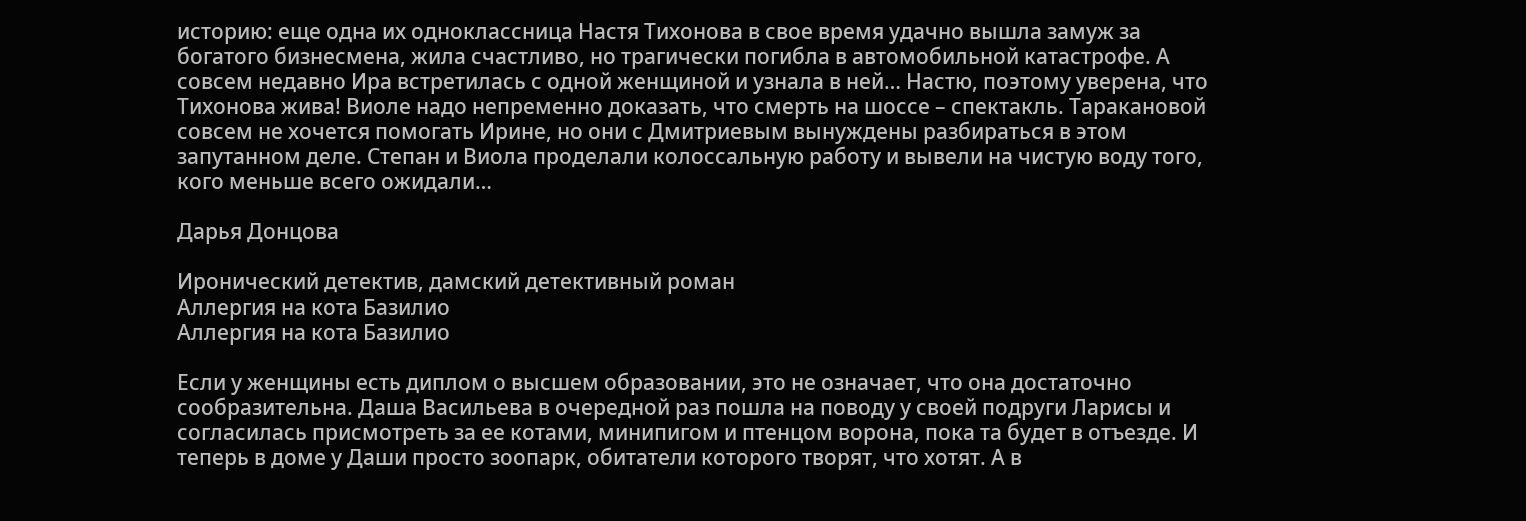историю: еще одна их одноклассница Настя Тихонова в свое время удачно вышла замуж за богатого бизнесмена, жила счастливо, но трагически погибла в автомобильной катастрофе. А совсем недавно Ира встретилась с одной женщиной и узнала в ней… Настю, поэтому уверена, что Тихонова жива! Виоле надо непременно доказать, что смерть на шоссе – спектакль. Таракановой совсем не хочется помогать Ирине, но они с Дмитриевым вынуждены разбираться в этом запутанном деле. Степан и Виола проделали колоссальную работу и вывели на чистую воду того, кого меньше всего ожидали…

Дарья Донцова

Иронический детектив, дамский детективный роман
Аллергия на кота Базилио
Аллергия на кота Базилио

Если у женщины есть диплом о высшем образовании, это не означает, что она достаточно сообразительна. Даша Васильева в очередной раз пошла на поводу у своей подруги Ларисы и согласилась присмотреть за ее котами, минипигом и птенцом ворона, пока та будет в отъезде. И теперь в доме у Даши просто зоопарк, обитатели которого творят, что хотят. А в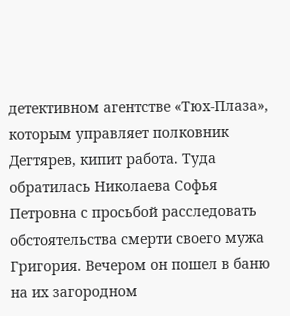детективном агентстве «Тюх-Плаза», которым управляет полковник Дегтярев, кипит работа. Туда обратилась Николаева Софья Петровна с просьбой расследовать обстоятельства смерти своего мужа Григория. Вечером он пошел в баню на их загородном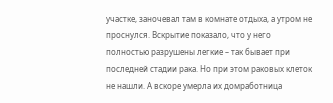участке, заночевал там в комнате отдыха, а утром не проснулся. Вскрытие показало, что у него полностью разрушены легкие – так бывает при последней стадии рака. Но при этом раковых клеток не нашли. А вскоре умерла их домработница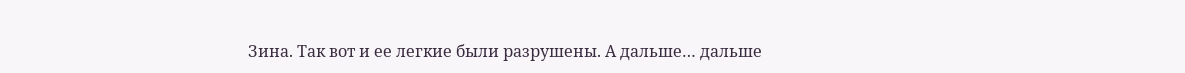Зина. Так вот и ее легкие были разрушены. А дальше… дальше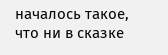началось такое, что ни в сказке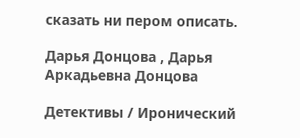сказать ни пером описать.

Дарья Донцова , Дарья Аркадьевна Донцова

Детективы / Иронический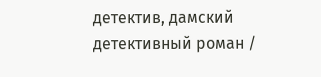детектив, дамский детективный роман /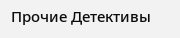Прочие Детективы